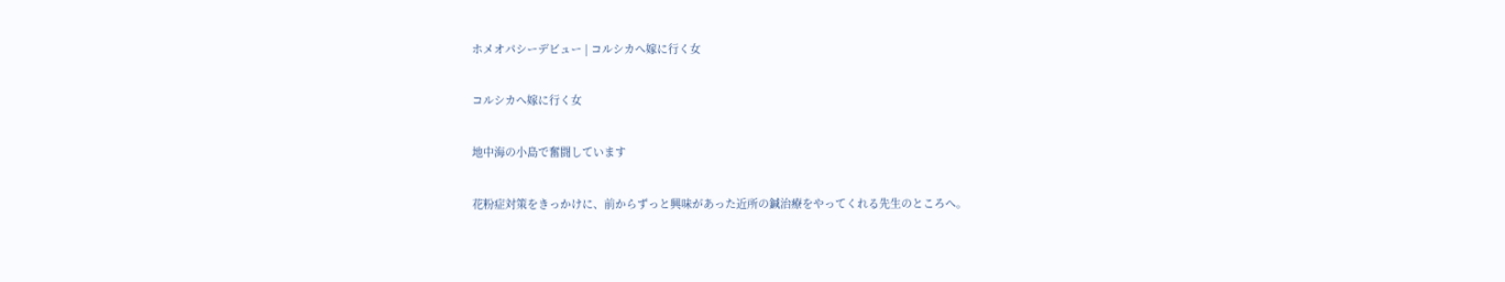ホメオパシーデビュー | コルシカへ嫁に行く女

コルシカへ嫁に行く女

地中海の小島で奮闘しています

花粉症対策をきっかけに、前からずっと興味があった近所の鍼治療をやってくれる先生のところへ。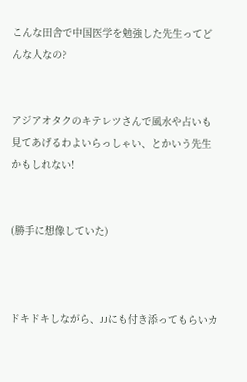こんな田舎で中国医学を勉強した先生ってどんな人なの?


アジアオタクのキテレツさんで風水や占いも見てあげるわよいらっしゃい、とかいう先生かもしれない!


(勝手に想像していた)



ドキドキしながら、JJにも付き添ってもらいカ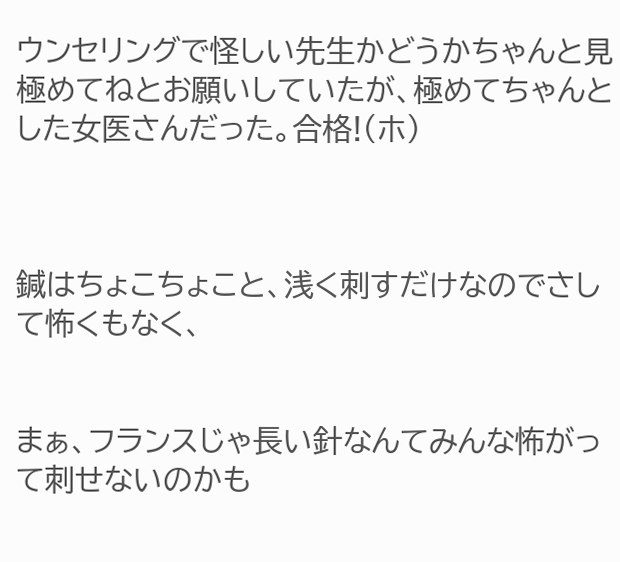ウンセリングで怪しい先生かどうかちゃんと見極めてねとお願いしていたが、極めてちゃんとした女医さんだった。合格!(ホ)



鍼はちょこちょこと、浅く刺すだけなのでさして怖くもなく、


まぁ、フランスじゃ長い針なんてみんな怖がって刺せないのかも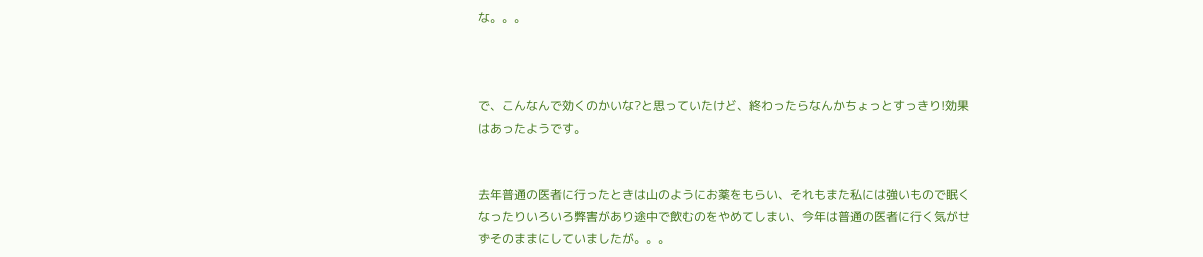な。。。



で、こんなんで効くのかいな?と思っていたけど、終わったらなんかちょっとすっきり!効果はあったようです。


去年普通の医者に行ったときは山のようにお薬をもらい、それもまた私には強いもので眠くなったりいろいろ弊害があり途中で飲むのをやめてしまい、今年は普通の医者に行く気がせずそのままにしていましたが。。。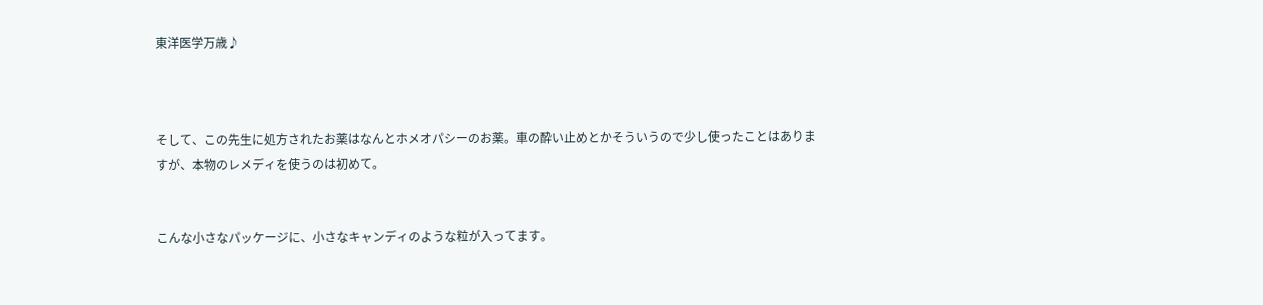東洋医学万歳♪



そして、この先生に処方されたお薬はなんとホメオパシーのお薬。車の酔い止めとかそういうので少し使ったことはありますが、本物のレメディを使うのは初めて。


こんな小さなパッケージに、小さなキャンディのような粒が入ってます。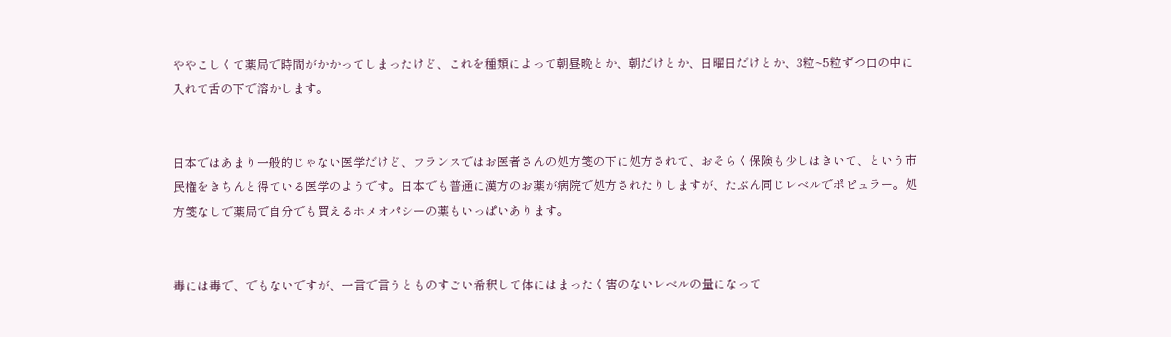ややこしくて薬局で時間がかかってしまったけど、これを種類によって朝昼晩とか、朝だけとか、日曜日だけとか、3粒~5粒ずつ口の中に入れて舌の下で溶かします。


日本ではあまり一般的じゃない医学だけど、フランスではお医者さんの処方箋の下に処方されて、おそらく保険も少しはきいて、という市民権をきちんと得ている医学のようです。日本でも普通に漢方のお薬が病院で処方されたりしますが、たぶん同じレベルでポピュラー。処方箋なしで薬局で自分でも買えるホメオパシーの薬もいっぱいあります。


毒には毒で、でもないですが、一言で言うとものすごい希釈して体にはまったく害のないレベルの量になって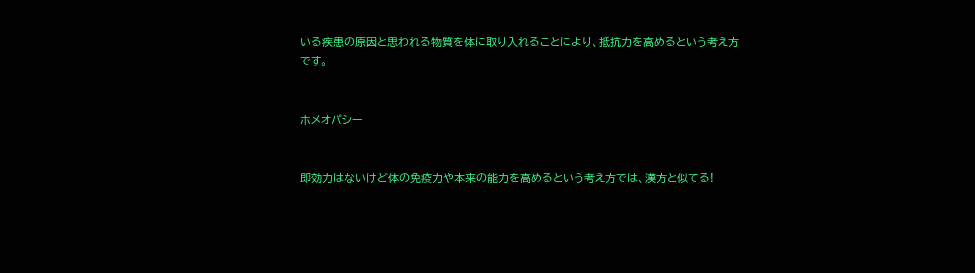いる疾患の原因と思われる物質を体に取り入れることにより、抵抗力を高めるという考え方です。


ホメオパシー


即効力はないけど体の免疫力や本来の能力を高めるという考え方では、漢方と似てる!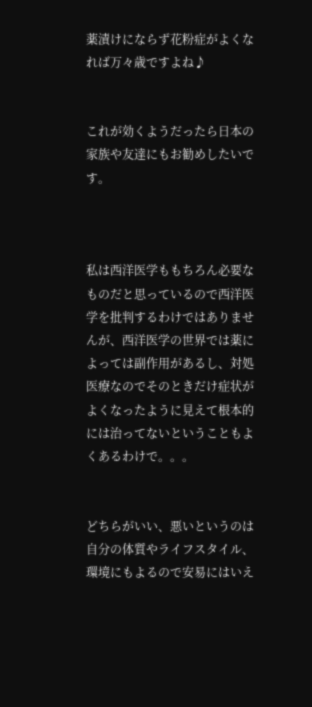薬漬けにならず花粉症がよくなれば万々歳ですよね♪


これが効くようだったら日本の家族や友達にもお勧めしたいです。



私は西洋医学ももちろん必要なものだと思っているので西洋医学を批判するわけではありませんが、西洋医学の世界では薬によっては副作用があるし、対処医療なのでそのときだけ症状がよくなったように見えて根本的には治ってないということもよくあるわけで。。。


どちらがいい、悪いというのは自分の体質やライフスタイル、環境にもよるので安易にはいえ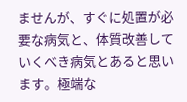ませんが、すぐに処置が必要な病気と、体質改善していくべき病気とあると思います。極端な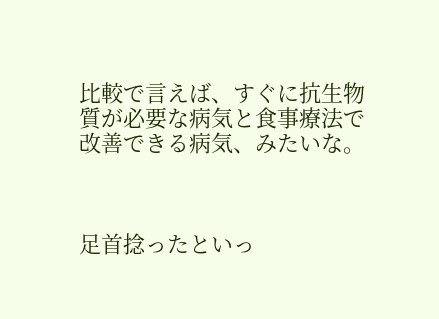比較で言えば、すぐに抗生物質が必要な病気と食事療法で改善できる病気、みたいな。



足首捻ったといっ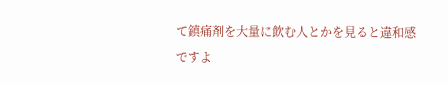て鎮痛剤を大量に飲む人とかを見ると違和感ですよ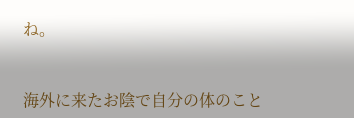ね。


海外に来たお陰で自分の体のこと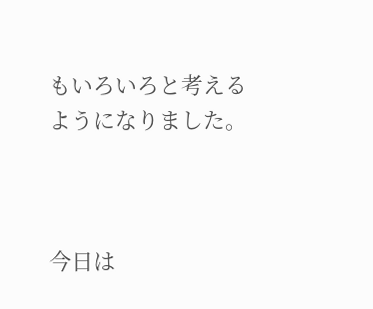もいろいろと考えるようになりました。



今日は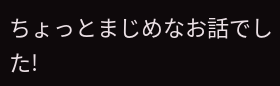ちょっとまじめなお話でした!